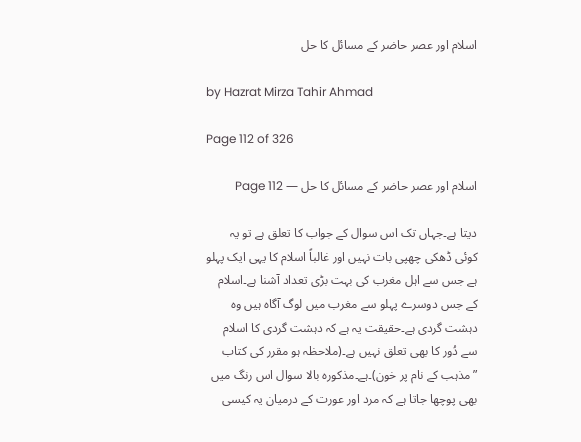اسلام اور عصر حاضر کے مسائل کا حل

by Hazrat Mirza Tahir Ahmad

Page 112 of 326

اسلام اور عصر حاضر کے مسائل کا حل — Page 112

دیتا ہے۔جہاں تک اس سوال کے جواب کا تعلق ہے تو یہ کوئی ڈھکی چھپی بات نہیں اور غالباً اسلام کا یہی ایک پہلو ہے جس سے اہل مغرب کی بہت بڑی تعداد آشنا ہے۔اسلام کے جس دوسرے پہلو سے مغرب میں لوگ آگاہ ہیں وہ دہشت گردی ہے۔حقیقت یہ ہے کہ دہشت گردی کا اسلام سے دُور کا بھی تعلق نہیں ہے۔(ملاحظہ ہو مقرر کی کتاب ”مذہب کے نام پر خون)۔ہے۔مذکورہ بالا سوال اس رنگ میں بھی پوچھا جاتا ہے کہ مرد اور عورت کے درمیان یہ کیسی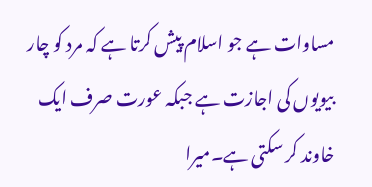مساوات ہے جو اسلام پیش کرتا ہے کہ مرد کو چار بیویوں کی اجازت ہے جبکہ عورت صرف ایک خاوند کر سکتی ہے۔میرا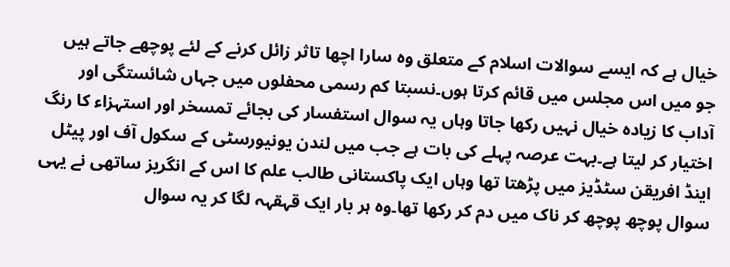خیال ہے کہ ایسے سوالات اسلام کے متعلق وہ سارا اچھا تاثر زائل کرنے کے لئے پوچھے جاتے ہیں جو میں اس مجلس میں قائم کرتا ہوں۔نسبتا کم رسمی محفلوں میں جہاں شائستگی اور آداب کا زیادہ خیال نہیں رکھا جاتا وہاں یہ سوال استفسار کی بجائے تمسخر اور استہزاء کا رنگ اختیار کر لیتا ہے۔بہت عرصہ پہلے کی بات ہے جب میں لندن یونیورسٹی کے سکول آف اور پیٹل اینڈ افریقن سٹڈیز میں پڑھتا تھا وہاں ایک پاکستانی طالب علم کا اس کے انگریز ساتھی نے یہی سوال پوچھ پوچھ کر ناک میں دم کر رکھا تھا۔وہ ہر بار ایک قہقہہ لگا کر یہ سوال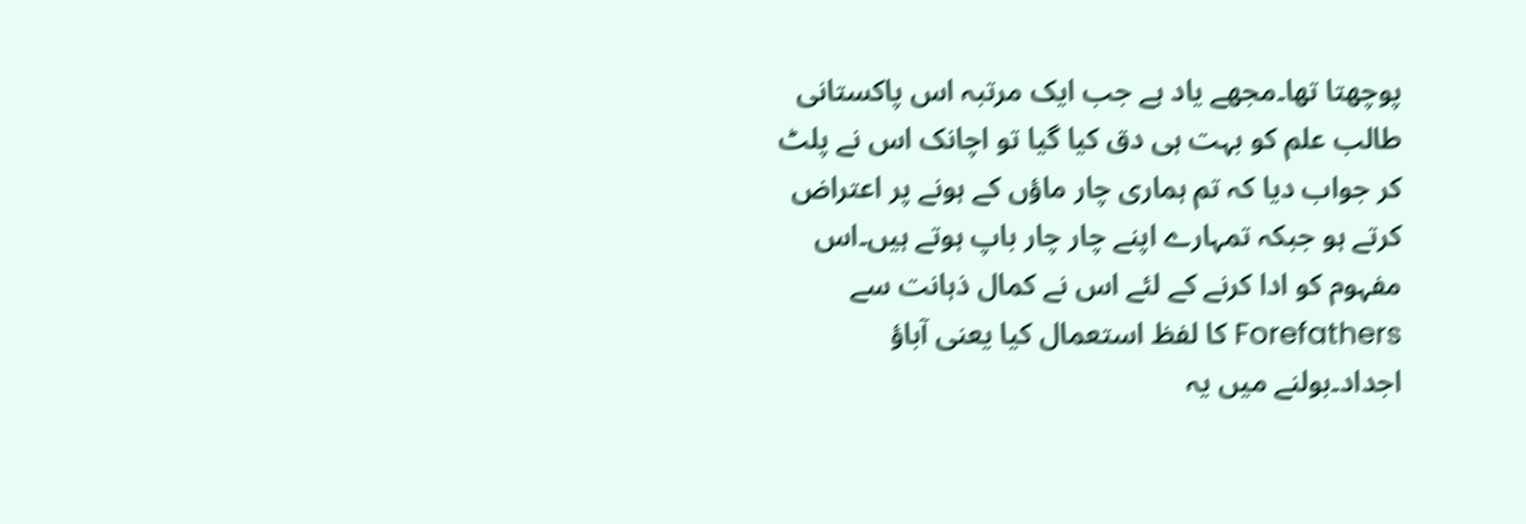پوچھتا تھا۔مجھے یاد ہے جب ایک مرتبہ اس پاکستانی طالب علم کو بہت ہی دق کیا گیا تو اچانک اس نے پلٹ کر جواب دیا کہ تم ہماری چار ماؤں کے ہونے پر اعتراض کرتے ہو جبکہ تمہارے اپنے چار چار باپ ہوتے ہیں۔اس مفہوم کو ادا کرنے کے لئے اس نے کمال ذہانت سے Forefathers کا لفظ استعمال کیا یعنی آباؤ اجداد۔بولنے میں یہ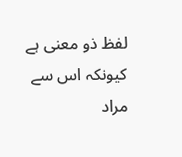لفظ ذو معنی ہے کیونکہ اس سے مراد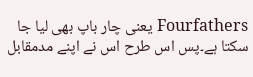Fourfathers یعنی چار باپ بھی لیا جا سکتا ہے۔پس اس طرح اس نے اپنے مدمقابل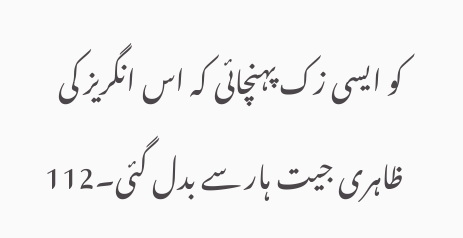کو ایسی زک پہنچائی کہ اس انگریز کی ظاہری جیت ہار سے بدل گئی۔112